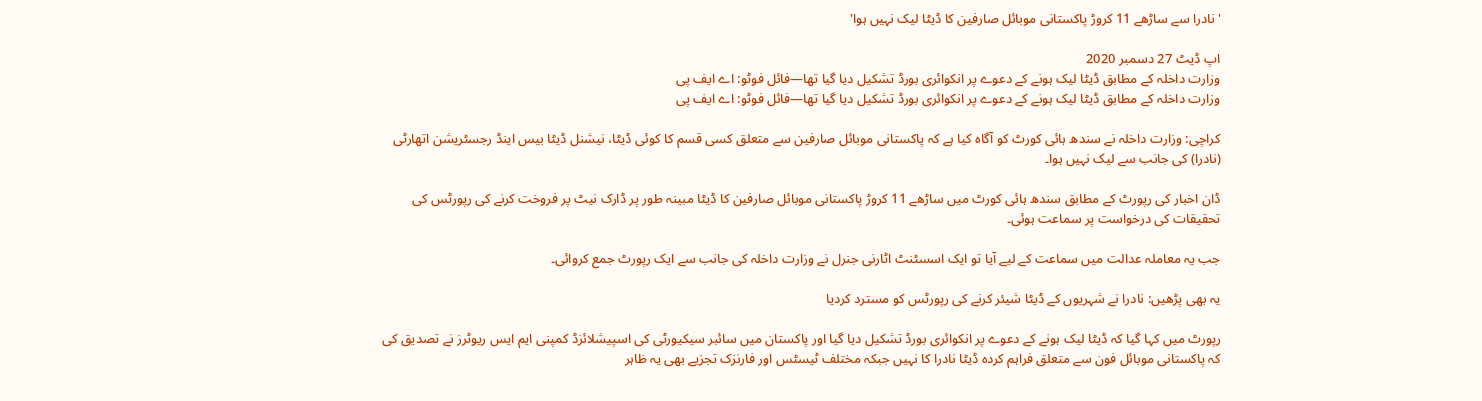'نادرا سے ساڑھے 11 کروڑ پاکستانی موبائل صارفین کا ڈیٹا لیک نہیں ہوا'

اپ ڈیٹ 27 دسمبر 2020
وزارت داخلہ کے مطابق ڈیٹا لیک ہونے کے دعوے پر انکوائری بورڈ تشکیل دیا گیا تھا—فائل فوٹو: اے ایف پی
وزارت داخلہ کے مطابق ڈیٹا لیک ہونے کے دعوے پر انکوائری بورڈ تشکیل دیا گیا تھا—فائل فوٹو: اے ایف پی

کراچی: وزارت داخلہ نے سندھ ہائی کورٹ کو آگاہ کیا ہے کہ پاکستانی موبائل صارفین سے متعلق کسی قسم کا کوئی ڈیٹا، نیشنل ڈیٹا بیس اینڈ رجسٹریشن اتھارٹی (نادرا) کی جانب سے لیک نہیں ہوا۔

ڈان اخبار کی رپورٹ کے مطابق سندھ ہائی کورٹ میں ساڑھے 11 کروڑ پاکستانی موبائل صارفین کا ڈیٹا مبینہ طور پر ڈارک نیٹ پر فروخت کرنے کی رپورٹس کی تحقیقات کی درخواست پر سماعت ہوئی۔

جب یہ معاملہ عدالت میں سماعت کے لیے آیا تو ایک اسسٹنٹ اٹارنی جنرل نے وزارت داخلہ کی جانب سے ایک رپورٹ جمع کروائی۔

یہ بھی پڑھیں: نادرا نے شہریوں کے ڈیٹا شیئر کرنے کی رپورٹس کو مسترد کردیا

رپورٹ میں کہا گیا کہ ڈیٹا لیک ہونے کے دعوے پر انکوائری بورڈ تشکیل دیا گیا اور پاکستان میں سائبر سیکیورٹی کی اسپیشلائزڈ کمپنی ایم ایس ریوٹرز نے تصدیق کی کہ پاکستانی موبائل فون سے متعلق فراہم کردہ ڈیٹا نادرا کا نہیں جبکہ مختلف ٹیسٹس اور فارنزک تجزیے بھی یہ ظاہر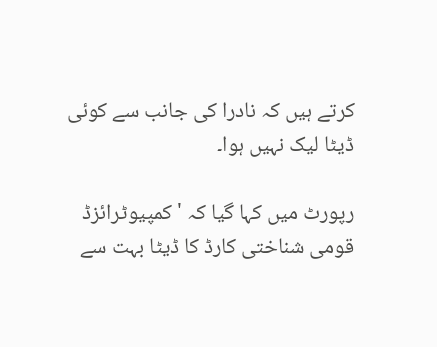کرتے ہیں کہ نادرا کی جانب سے کوئی ڈیٹا لیک نہیں ہوا۔

رپورٹ میں کہا گیا کہ 'کمپیوٹرائزڈ قومی شناختی کارڈ کا ڈیٹا بہت سے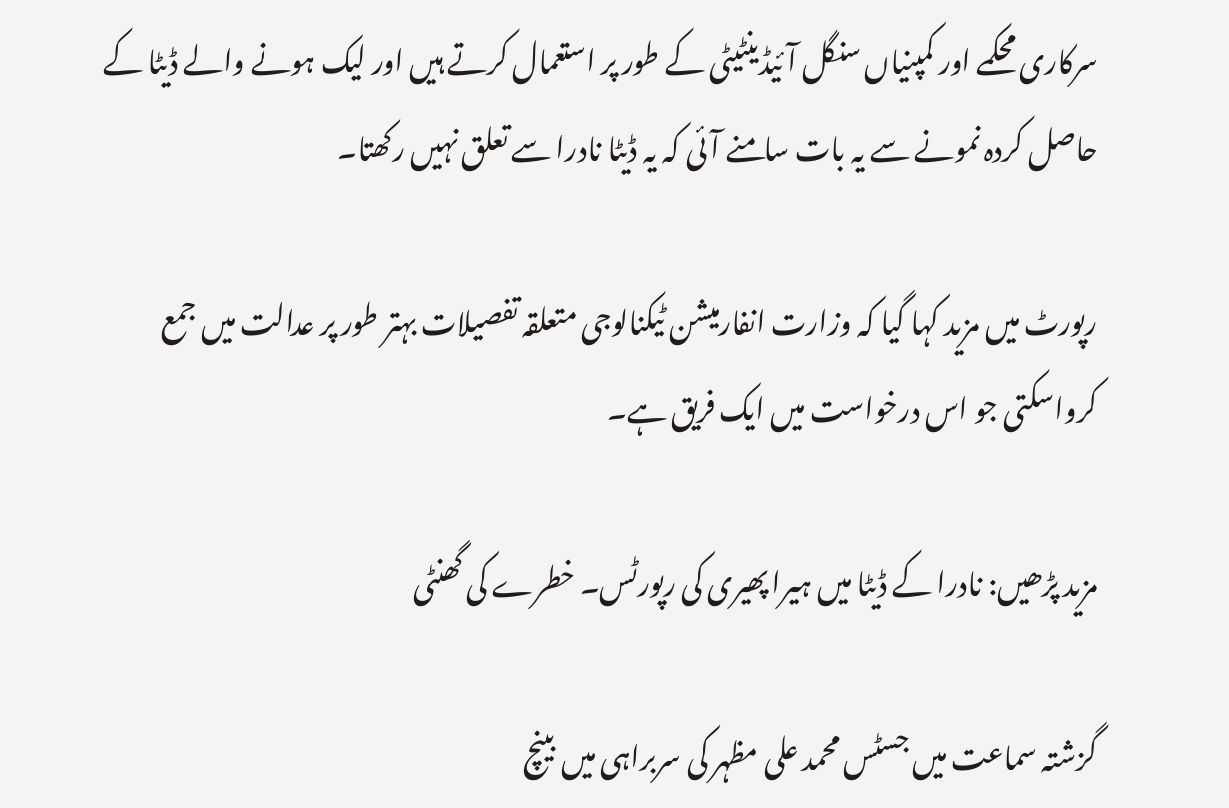سرکاری محکمے اور کمپنیاں سنگل آئیڈینٹیٹی کے طور پر استعمال کرتے ہیں اور لیک ہونے والے ڈیٹا کے حاصل کردہ نمونے سے یہ بات سامنے آئی کہ یہ ڈیٹا نادرا سے تعلق نہیں رکھتا۔

رپورٹ میں مزید کہا گیا کہ وزارت انفارمیشن ٹیکنالوجی متعلقہ تفصیلات بہتر طور پر عدالت میں جمع کرواسکتی جو اس درخواست میں ایک فریق ہے۔

مزید پڑھیں: نادرا کے ڈیٹا میں ہیرا پھیری کی رپورٹس۔ خطرے کی گھنٹی

گزشتہ سماعت میں جسٹس محمد علی مظہر کی سربراہی میں بینچ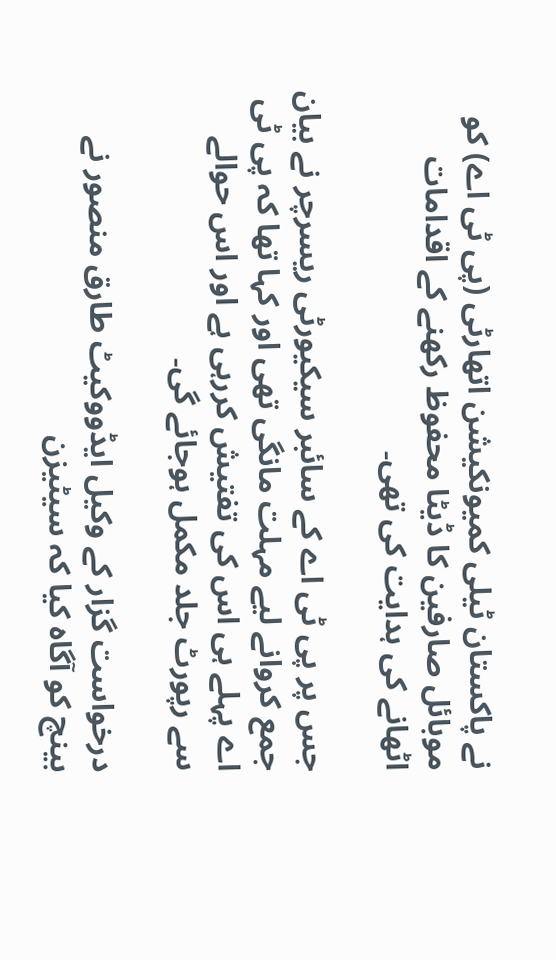نے پاکستان ٹیلی کمیونکیشن اتھارٹی (پی ٹی اے) کو موبائل صارفین کا ڈیٹا محفوظ رکھنے کے اقدامات اٹھانے کی ہدایت کی تھی۔

جس پر پی ٹی اے کے سائبر سیکیورٹی ریسرچر نے بیان جمع کروانے لیے مہلت مانگی تھی اور کہا تھا کہ پی ٹی اے پہلے ہی اس کی تفتیش کررہی ہے اور اس حوالے سے رپورٹ جلد مکمل ہوجائے گی۔

درخواست گزار کے وکیل ایڈووکیٹ طارق منصور نے بینچ کو آگاہ کیا کہ سیٹیزن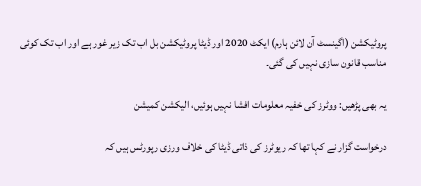پروٹیکشن (اگینسٹ آن لائن ہارم) ایکٹ 2020 اور ڈیٹا پروٹیکشن بل اب تک زیر غور ہے اور اب تک کوئی مناسب قانون سازی نہیں کی گئی۔

یہ بھی پڑھیں: ووٹرز کی خفیہ معلومات افشا نہیں ہوئیں، الیکشن کمیشن

درخواست گزار نے کہا تھا کہ ریوٹرز کی ذاتی ڈیٹا کی خلاف ورزی رپورٹس ہیں کہ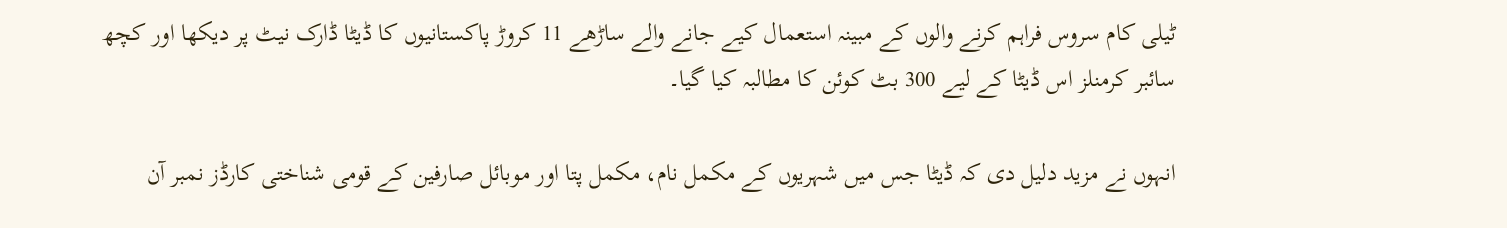ٹیلی کام سروس فراہم کرنے والوں کے مبینہ استعمال کیے جانے والے ساڑھے 11 کروڑ پاکستانیوں کا ڈیٹا ڈارک نیٹ پر دیکھا اور کچھ سائبر کرمنلز اس ڈیٹا کے لیے 300 بٹ کوئن کا مطالبہ کیا گیا۔

انہوں نے مزید دلیل دی کہ ڈیٹا جس میں شہریوں کے مکمل نام، مکمل پتا اور موبائل صارفین کے قومی شناختی کارڈز نمبر آن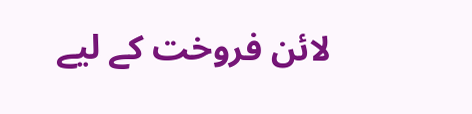لائن فروخت کے لیے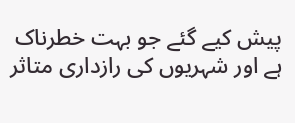پیش کیے گئے جو بہت خطرناک ہے اور شہریوں کی رازداری متاثر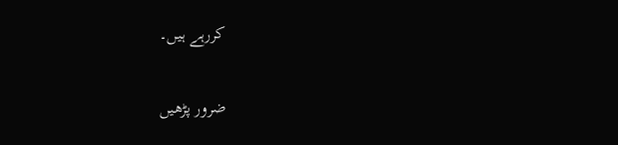کررہے ہیں۔

ضرور پڑھیں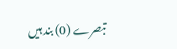تبصرے (0) بند ہیں